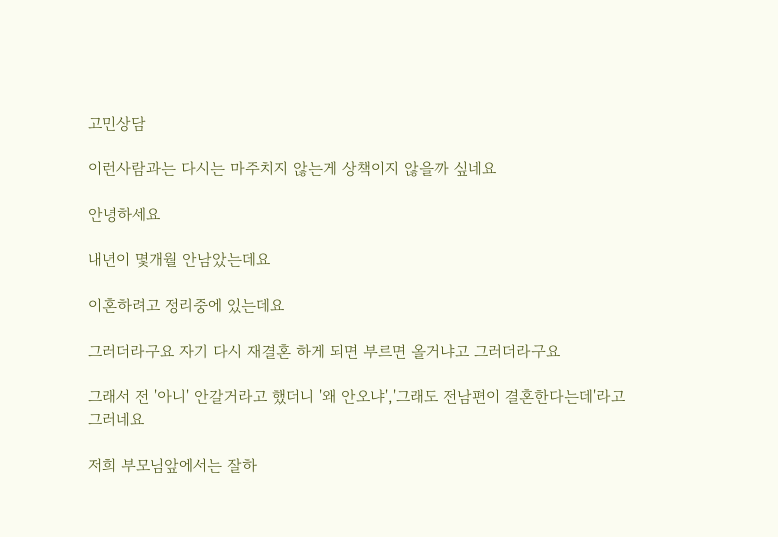고민상담

이런사람과는 다시는 마주치지 않는게 상책이지 않을까 싶네요

안녕하세요

내년이 몇개월 안남았는데요

이혼하려고 정리중에 있는데요

그러더라구요 자기 다시 재결혼 하게 되면 부르면 올거냐고 그러더라구요

그래서 전 '아니' 안갈거라고 했더니 '왜 안오냐','그래도 전남편이 결혼한다는데'라고 그러네요

저희 부모님앞에서는 잘하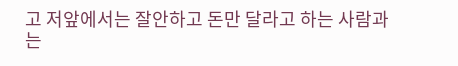고 저앞에서는 잘안하고 돈만 달라고 하는 사람과는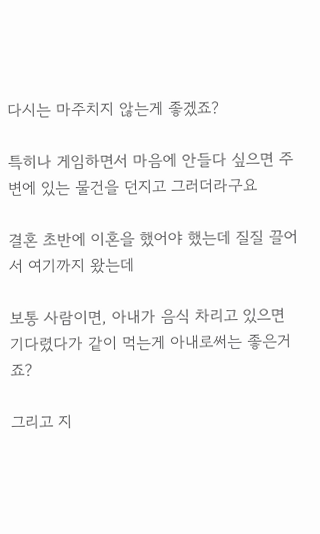다시는 마주치지 않는게 좋겠죠?

특히나 게임하면서 마음에 안들다 싶으면 주변에 있는 물건을 던지고 그러더라구요

결혼 초반에 이혼을 했어야 했는데 질질 끌어서 여기까지 왔는데

보통 사람이면, 아내가 음식 차리고 있으면 기다렸다가 같이 먹는게 아내로써는 좋은거죠?

그리고 지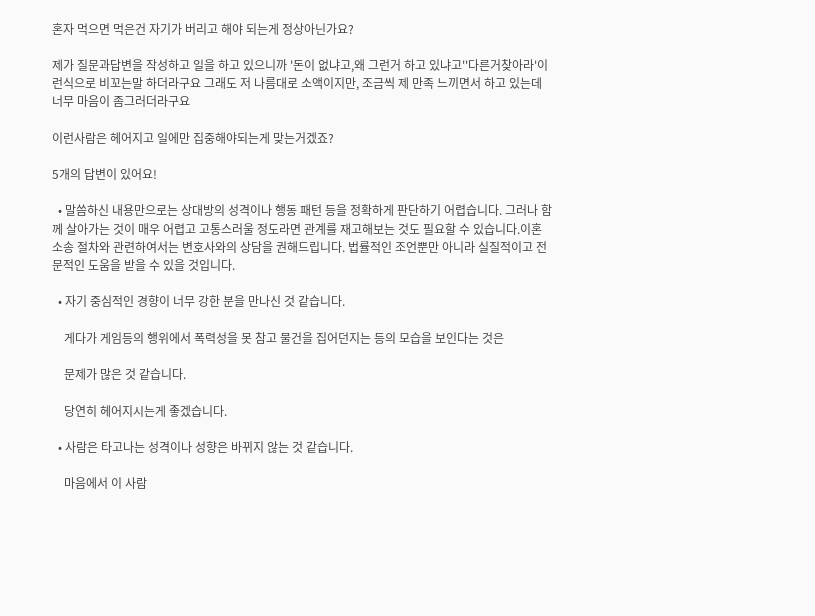혼자 먹으면 먹은건 자기가 버리고 해야 되는게 정상아닌가요?

제가 질문과답변을 작성하고 일을 하고 있으니까 '돈이 없냐고,왜 그런거 하고 있냐고''다른거찾아라'이런식으로 비꼬는말 하더라구요 그래도 저 나름대로 소액이지만, 조금씩 제 만족 느끼면서 하고 있는데 너무 마음이 좀그러더라구요

이런사람은 헤어지고 일에만 집중해야되는게 맞는거겠죠?

5개의 답변이 있어요!

  • 말씀하신 내용만으로는 상대방의 성격이나 행동 패턴 등을 정확하게 판단하기 어렵습니다. 그러나 함께 살아가는 것이 매우 어렵고 고통스러울 정도라면 관계를 재고해보는 것도 필요할 수 있습니다.이혼 소송 절차와 관련하여서는 변호사와의 상담을 권해드립니다. 법률적인 조언뿐만 아니라 실질적이고 전문적인 도움을 받을 수 있을 것입니다.

  • 자기 중심적인 경향이 너무 강한 분을 만나신 것 같습니다.

    게다가 게임등의 행위에서 폭력성을 못 참고 물건을 집어던지는 등의 모습을 보인다는 것은

    문제가 많은 것 같습니다.

    당연히 헤어지시는게 좋겠습니다.

  • 사람은 타고나는 성격이나 성향은 바뀌지 않는 것 같습니다.

    마음에서 이 사람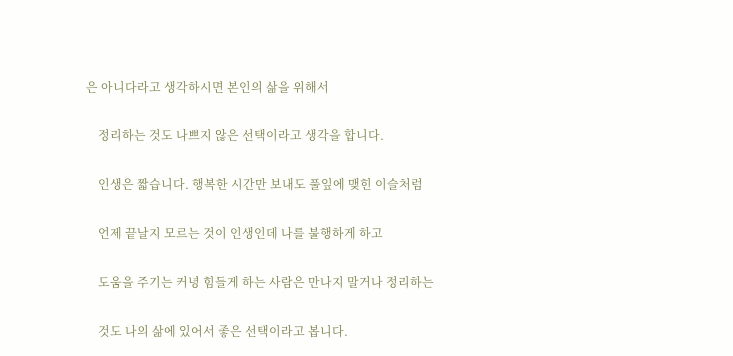은 아니다라고 생각하시면 본인의 삶을 위해서

    정리하는 것도 나쁘지 않은 선택이라고 생각을 합니다.

    인생은 짧습니다. 행복한 시간만 보내도 풀잎에 맺힌 이슬처럼

    언제 끝날지 모르는 것이 인생인데 나를 불행하게 하고

    도움을 주기는 커녕 힘들게 하는 사람은 만나지 말거나 정리하는

    것도 나의 삶에 있어서 좋은 선택이라고 봅니다.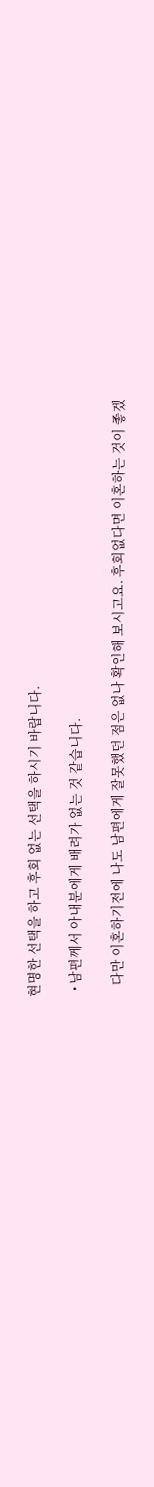현명한 선택을 하고 후회 없는 선택을 하시기 바랍니다.

  • 남편께서 아내분에게 배려가 없는 것 같습니다.

    다만 이혼하기전에 나도 남편에게 잘못했던 점은 없나 확인해 보시고요. 후회없다면 이혼하는 것이 좋겠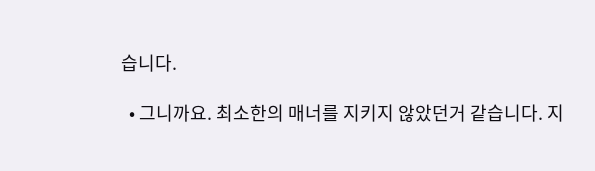습니다.

  • 그니까요. 최소한의 매너를 지키지 않았던거 같습니다. 지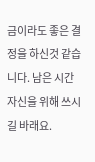금이라도 좋은 결정을 하신것 같습니다. 남은 시간 자신을 위해 쓰시길 바래요.